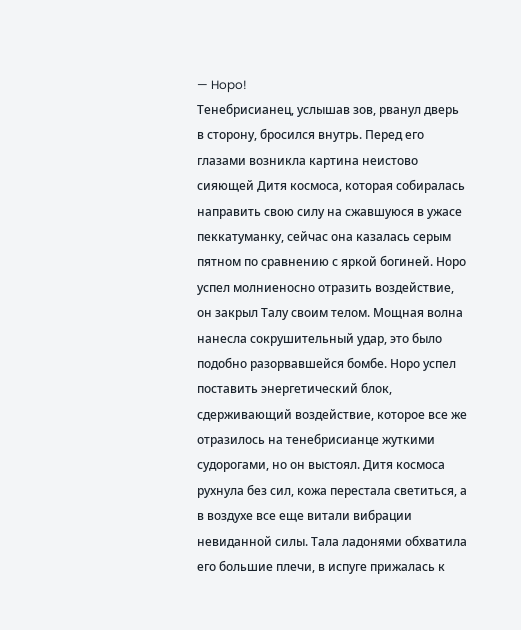— Hopo!
Тенебрисианец, услышав зов, рванул дверь в сторону, бросился внутрь. Перед его глазами возникла картина неистово сияющей Дитя космоса, которая собиралась направить свою силу на сжавшуюся в ужасе пеккатуманку, сейчас она казалась серым пятном по сравнению с яркой богиней. Норо успел молниеносно отразить воздействие, он закрыл Талу своим телом. Мощная волна нанесла сокрушительный удар, это было подобно разорвавшейся бомбе. Норо успел поставить энергетический блок, сдерживающий воздействие, которое все же отразилось на тенебрисианце жуткими судорогами, но он выстоял. Дитя космоса рухнула без сил, кожа перестала светиться, а в воздухе все еще витали вибрации невиданной силы. Тала ладонями обхватила его большие плечи, в испуге прижалась к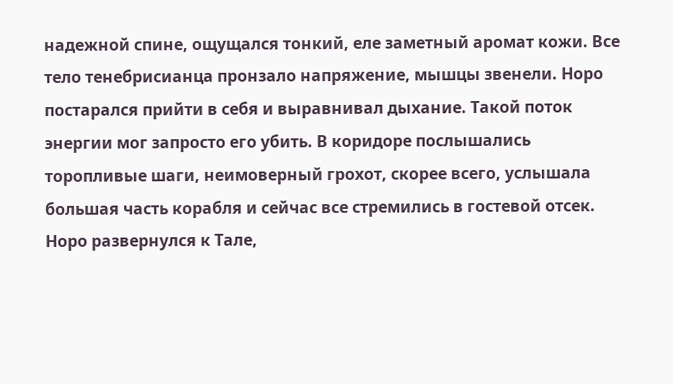надежной спине, ощущался тонкий, еле заметный аромат кожи. Все тело тенебрисианца пронзало напряжение, мышцы звенели. Норо постарался прийти в себя и выравнивал дыхание. Такой поток энергии мог запросто его убить. В коридоре послышались торопливые шаги, неимоверный грохот, скорее всего, услышала большая часть корабля и сейчас все стремились в гостевой отсек. Норо развернулся к Тале,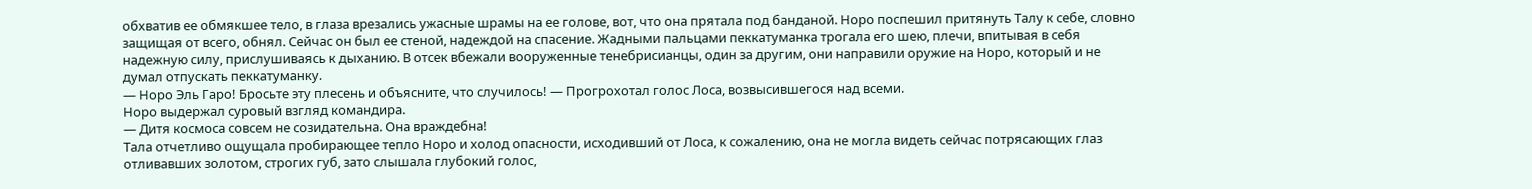обхватив ее обмякшее тело, в глаза врезались ужасные шрамы на ее голове, вот, что она прятала под банданой. Норо поспешил притянуть Талу к себе, словно защищая от всего, обнял. Сейчас он был ее стеной, надеждой на спасение. Жадными пальцами пеккатуманка трогала его шею, плечи, впитывая в себя надежную силу, прислушиваясь к дыханию. В отсек вбежали вооруженные тенебрисианцы, один за другим, они направили оружие на Норо, который и не думал отпускать пеккатуманку.
— Норо Эль Гаро! Бросьте эту плесень и объясните, что случилось! — Прогрохотал голос Лоса, возвысившегося над всеми.
Норо выдержал суровый взгляд командира.
— Дитя космоса совсем не созидательна. Она враждебна!
Тала отчетливо ощущала пробирающее тепло Норо и холод опасности, исходивший от Лоса, к сожалению, она не могла видеть сейчас потрясающих глаз отливавших золотом, строгих губ, зато слышала глубокий голос,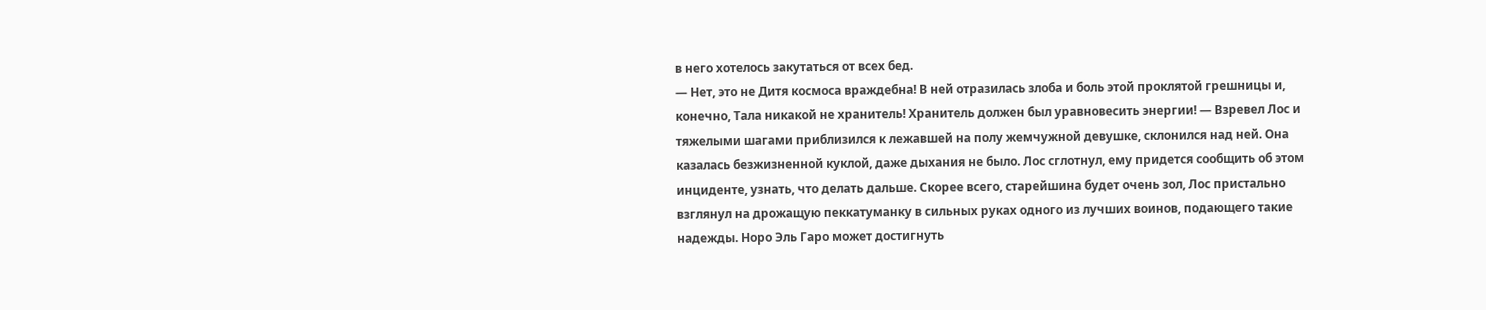в него хотелось закутаться от всех бед.
— Нет, это не Дитя космоса враждебна! В ней отразилась злоба и боль этой проклятой грешницы и, конечно, Тала никакой не хранитель! Хранитель должен был уравновесить энергии! — Взревел Лос и тяжелыми шагами приблизился к лежавшей на полу жемчужной девушке, склонился над ней. Она казалась безжизненной куклой, даже дыхания не было. Лос сглотнул, ему придется сообщить об этом инциденте, узнать, что делать дальше. Скорее всего, старейшина будет очень зол, Лос пристально взглянул на дрожащую пеккатуманку в сильных руках одного из лучших воинов, подающего такие надежды. Норо Эль Гаро может достигнуть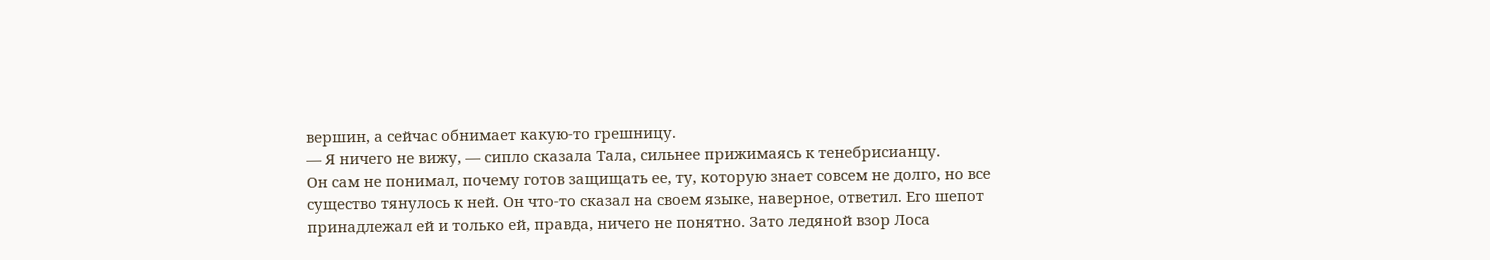вершин, а сейчас обнимает какую-то грешницу.
— Я ничего не вижу, — сипло сказала Тала, сильнее прижимаясь к тенебрисианцу.
Он сам не понимал, почему готов защищать ее, ту, которую знает совсем не долго, но все существо тянулось к ней. Он что-то сказал на своем языке, наверное, ответил. Его шепот принадлежал ей и только ей, правда, ничего не понятно. Зато ледяной взор Лоса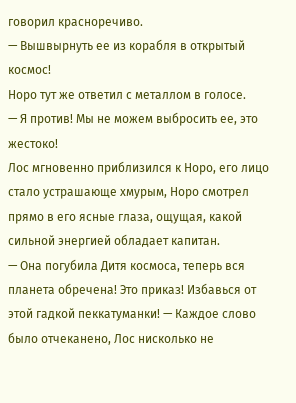говорил красноречиво.
— Вышвырнуть ее из корабля в открытый космос!
Норо тут же ответил с металлом в голосе.
— Я против! Мы не можем выбросить ее, это жестоко!
Лос мгновенно приблизился к Норо, его лицо стало устрашающе хмурым, Норо смотрел прямо в его ясные глаза, ощущая, какой сильной энергией обладает капитан.
— Она погубила Дитя космоса, теперь вся планета обречена! Это приказ! Избавься от этой гадкой пеккатуманки! — Каждое слово было отчеканено, Лос нисколько не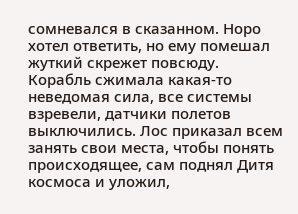сомневался в сказанном. Норо хотел ответить, но ему помешал жуткий скрежет повсюду. Корабль сжимала какая-то неведомая сила, все системы взревели, датчики полетов выключились. Лос приказал всем занять свои места, чтобы понять происходящее, сам поднял Дитя космоса и уложил,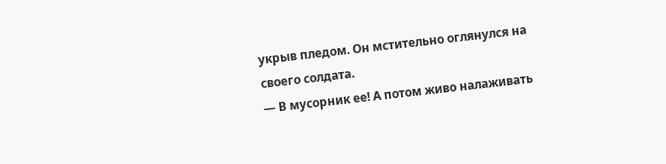укрыв пледом. Он мстительно оглянулся на своего солдата.
— В мусорник ее! А потом живо налаживать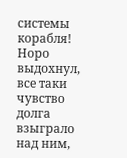системы корабля!
Норо выдохнул, все таки чувство долга взыграло над ним,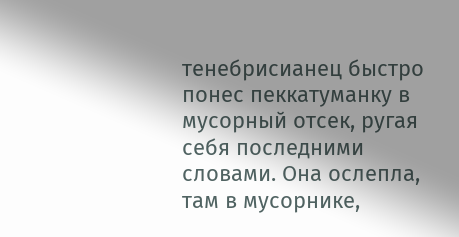тенебрисианец быстро понес пеккатуманку в мусорный отсек, ругая себя последними словами. Она ослепла, там в мусорнике,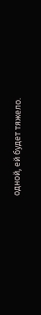одной, ей будет тяжело.